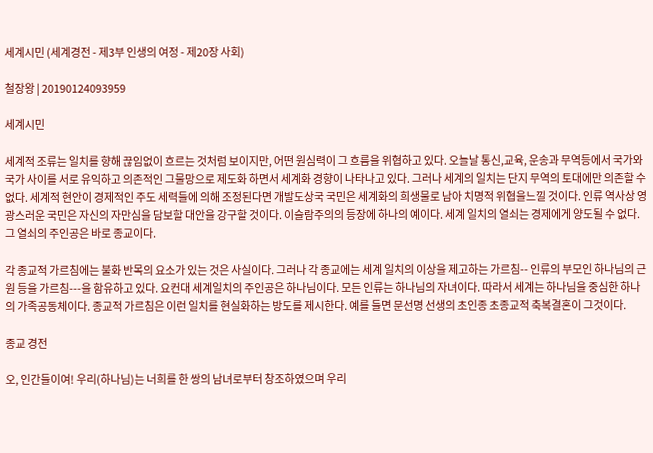세계시민 (세계경전 - 제3부 인생의 여정 - 제20장 사회)

철장왕 | 20190124093959

세계시민

세계적 조류는 일치를 향해 끊임없이 흐르는 것처럼 보이지만, 어떤 원심력이 그 흐름을 위협하고 있다. 오늘날 통신,교육, 운송과 무역등에서 국가와 국가 사이를 서로 유익하고 의존적인 그물망으로 제도화 하면서 세계화 경향이 나타나고 있다. 그러나 세계의 일치는 단지 무역의 토대에만 의존할 수 없다. 세계적 현안이 경제적인 주도 세력들에 의해 조정된다면 개발도상국 국민은 세계화의 희생물로 남아 치명적 위협을느낄 것이다. 인류 역사상 영광스러운 국민은 자신의 자만심을 담보할 대안을 강구할 것이다. 이슬람주의의 등장에 하나의 예이다. 세계 일치의 열쇠는 경제에게 양도될 수 없다. 그 열쇠의 주인공은 바로 종교이다.

각 종교적 가르침에는 불화 반목의 요소가 있는 것은 사실이다. 그러나 각 종교에는 세계 일치의 이상을 제고하는 가르침-- 인류의 부모인 하나님의 근원 등을 가르침---을 함유하고 있다. 요컨대 세계일치의 주인공은 하나님이다. 모든 인류는 하나님의 자녀이다. 따라서 세계는 하나님을 중심한 하나의 가족공동체이다. 종교적 가르침은 이런 일치를 현실화하는 방도를 제시한다. 예를 들면 문선명 선생의 초인종 초종교적 축복결혼이 그것이다.

종교 경전

오, 인간들이여! 우리(하나님)는 너희를 한 쌍의 남녀로부터 창조하였으며 우리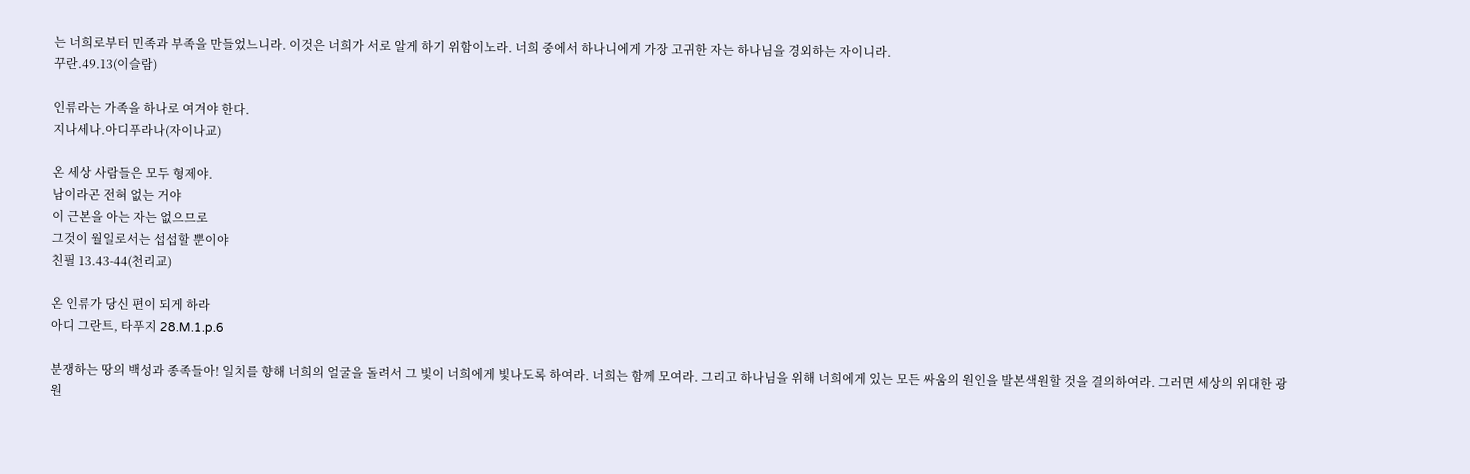는 너희로부터 민족과 부족을 만들었느니라. 이것은 너희가 서로 알게 하기 위함이노라. 너희 중에서 하나니에게 가장 고귀한 자는 하나님을 경외하는 자이니라.
꾸란.49.13(이슬람)

인류라는 가족을 하나로 여겨야 한다.
지나세나.아디푸라나(자이나교)

온 세상 사람들은 모두 형제야.
남이라곤 전혀 없는 거야
이 근본을 아는 자는 없으므로
그것이 월일로서는 섭섭할 뿐이야
친필 13.43-44(천리교)

온 인류가 당신 편이 되게 하라
아디 그란트, 타푸지 28.M.1.p.6

분쟁하는 땅의 백성과 종족들아! 일치를 향해 너희의 얼굴을 돌려서 그 빛이 너희에게 빛나도록 하여라. 너희는 함께 모여라. 그리고 하나님을 위해 너희에게 있는 모든 싸움의 원인을 발본색원할 것을 결의하여라. 그러면 세상의 위대한 광원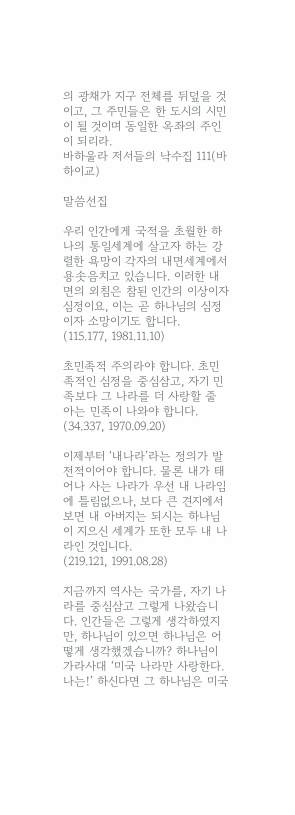의 광채가 지구 전체를 뒤덮을 것이고, 그 주민들은 한 도시의 시민이 될 것이며 동일한 옥좌의 주인이 되리라.
바하울라 저서들의 낙수집 111(바하이교)

말씀선집

우리 인간에게 국적을 초월한 하나의 통일세계에 살고자 하는 강렬한 욕망이 각자의 내면세계에서 용솟음치고 있습니다. 이러한 내면의 외침은 참된 인간의 이상이자 심정이요, 이는 곧 하나님의 심정이자 소망이기도 합니다.
(115.177, 1981.11.10)

초민족적 주의라야 합니다. 초민족적인 심정을 중심삼고, 자기 민족보다 그 나라를 더 사랑할 줄 아는 민족이 나와야 합니다.
(34.337, 1970.09.20)

이제부터 ‘내나라’라는 정의가 발전적이어야 합니다. 물론 내가 태어나 사는 나라가 우선 내 나라임에 틀림없으나, 보다 큰 견지에서 보면 내 아버지는 되시는 하나님이 지으신 세계가 또한 모두 내 나라인 것입니다.
(219.121, 1991.08.28)

지금까지 역사는 국가를, 자기 나라를 중심삼고 그렇게 나왔습니다. 인간들은 그렇게 생각하였지만, 하나님이 있으면 하나님은 어떻게 생각했겠습니까? 하나님이 가라사대 ‘미국 나라만 사랑한다. 나는!’ 하신다면 그 하나님은 미국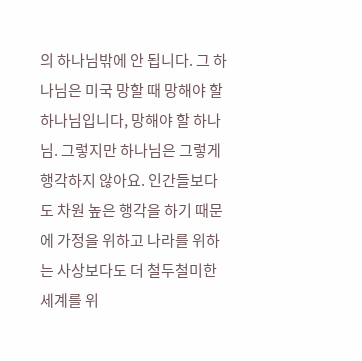의 하나님밖에 안 됩니다. 그 하나님은 미국 망할 때 망해야 할 하나님입니다, 망해야 할 하나님. 그렇지만 하나님은 그렇게 행각하지 않아요. 인간들보다도 차원 높은 행각을 하기 때문에 가정을 위하고 나라를 위하는 사상보다도 더 철두철미한 세계를 위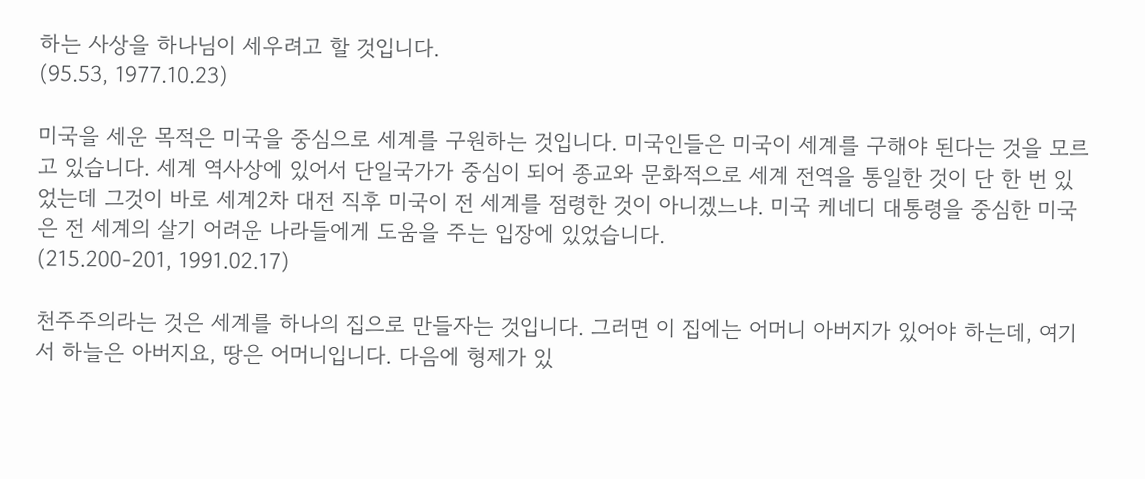하는 사상을 하나님이 세우려고 할 것입니다.
(95.53, 1977.10.23)

미국을 세운 목적은 미국을 중심으로 세계를 구원하는 것입니다. 미국인들은 미국이 세계를 구해야 된다는 것을 모르고 있습니다. 세계 역사상에 있어서 단일국가가 중심이 되어 종교와 문화적으로 세계 전역을 통일한 것이 단 한 번 있었는데 그것이 바로 세계2차 대전 직후 미국이 전 세계를 점령한 것이 아니겠느냐. 미국 케네디 대통령을 중심한 미국은 전 세계의 살기 어려운 나라들에게 도움을 주는 입장에 있었습니다.
(215.200-201, 1991.02.17)

천주주의라는 것은 세계를 하나의 집으로 만들자는 것입니다. 그러면 이 집에는 어머니 아버지가 있어야 하는데, 여기서 하늘은 아버지요, 땅은 어머니입니다. 다음에 형제가 있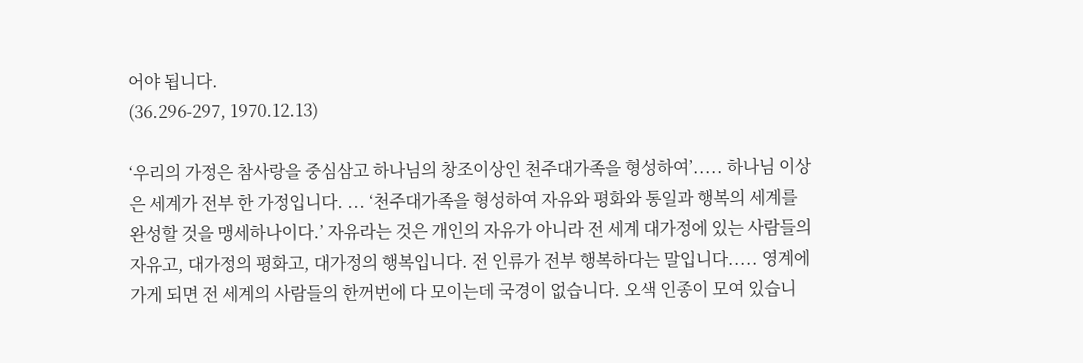어야 됩니다.
(36.296-297, 1970.12.13)

‘우리의 가정은 참사랑을 중심삼고 하나님의 창조이상인 천주대가족을 형성하여’..... 하나님 이상은 세계가 전부 한 가정입니다. ... ‘천주대가족을 형성하여 자유와 평화와 통일과 행복의 세계를 완성할 것을 맹세하나이다.’ 자유라는 것은 개인의 자유가 아니라 전 세계 대가정에 있는 사람들의 자유고, 대가정의 평화고, 대가정의 행복입니다. 전 인류가 전부 행복하다는 말입니다..... 영계에 가게 되면 전 세계의 사람들의 한꺼번에 다 모이는데 국경이 없습니다. 오색 인종이 모여 있습니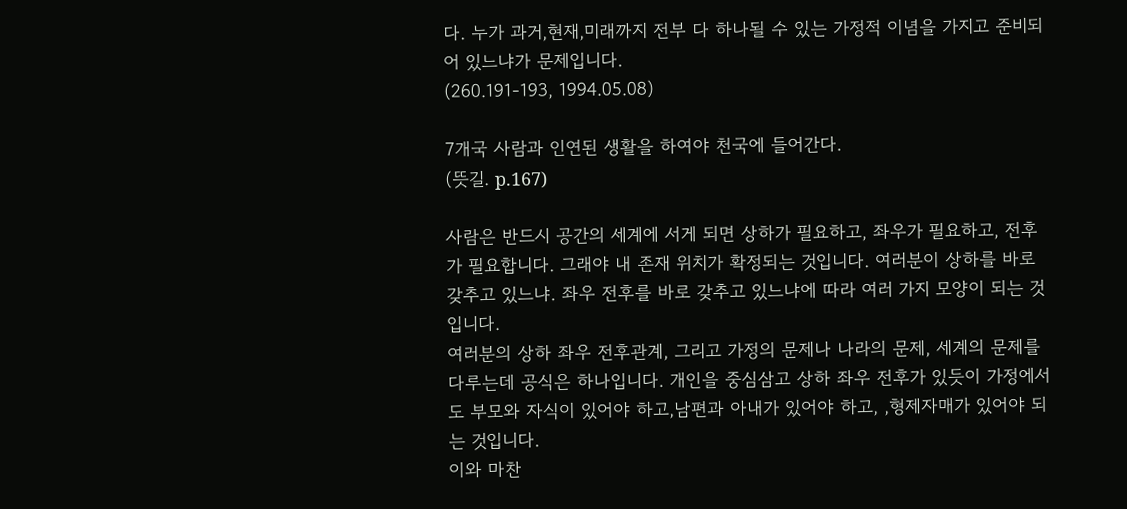다. 누가 과거,현재,미래까지 전부 다 하나될 수 있는 가정적 이념을 가지고 준비되어 있느냐가 문제입니다.
(260.191-193, 1994.05.08)

7개국 사람과 인연된 생활을 하여야 천국에 들어간다.
(뜻길. p.167)

사람은 반드시 공간의 세계에 서게 되면 상하가 필요하고, 좌우가 필요하고, 전후가 필요합니다. 그래야 내 존재 위치가 확정되는 것입니다. 여러분이 상하를 바로 갖추고 있느냐. 좌우 전후를 바로 갖추고 있느냐에 따라 여러 가지 모양이 되는 것입니다.
여러분의 상하 좌우 전후관계, 그리고 가정의 문제나 나라의 문제, 세계의 문제를 다루는데 공식은 하나입니다. 개인을 중심삼고 상하 좌우 전후가 있듯이 가정에서도 부모와 자식이 있어야 하고,남편과 아내가 있어야 하고, ,형제자매가 있어야 되는 것입니다.
이와 마찬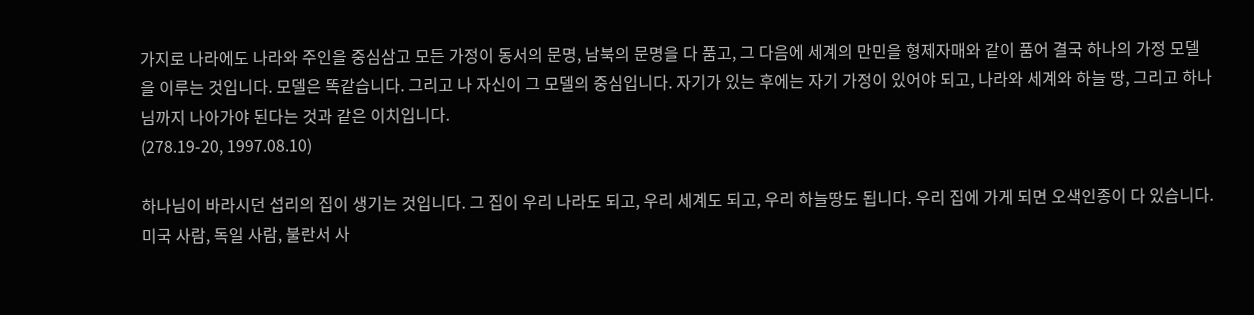가지로 나라에도 나라와 주인을 중심삼고 모든 가정이 동서의 문명, 남북의 문명을 다 품고, 그 다음에 세계의 만민을 형제자매와 같이 품어 결국 하나의 가정 모델을 이루는 것입니다. 모델은 똑같습니다. 그리고 나 자신이 그 모델의 중심입니다. 자기가 있는 후에는 자기 가정이 있어야 되고, 나라와 세계와 하늘 땅, 그리고 하나님까지 나아가야 된다는 것과 같은 이치입니다.
(278.19-20, 1997.08.10)

하나님이 바라시던 섭리의 집이 생기는 것입니다. 그 집이 우리 나라도 되고, 우리 세계도 되고, 우리 하늘땅도 됩니다. 우리 집에 가게 되면 오색인종이 다 있습니다. 미국 사람, 독일 사람, 불란서 사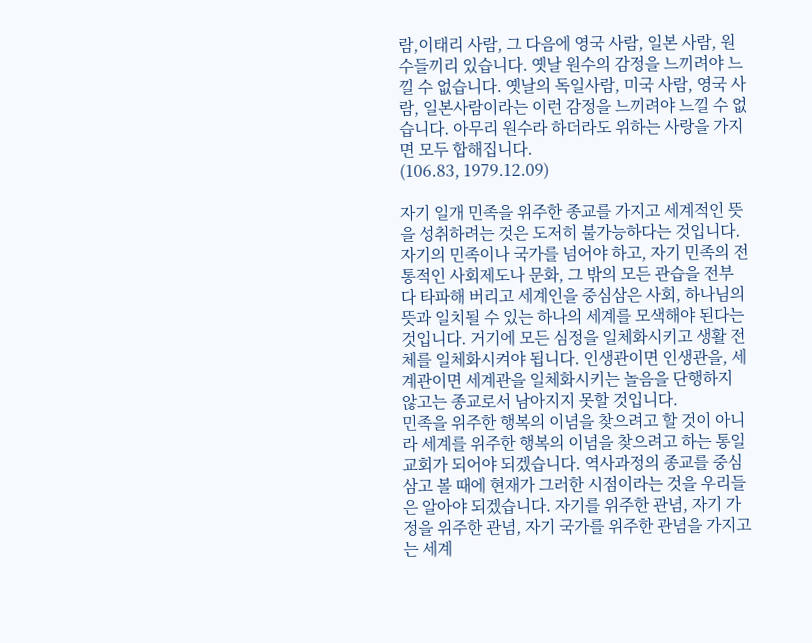람,이태리 사람, 그 다음에 영국 사람, 일본 사람, 원수들끼리 있습니다. 옛날 원수의 감정을 느끼려야 느낄 수 없습니다. 옛날의 독일사람, 미국 사람, 영국 사람, 일본사람이라는 이런 감정을 느끼려야 느낄 수 없습니다. 아무리 원수라 하더라도 위하는 사랑을 가지면 모두 합해집니다.
(106.83, 1979.12.09)

자기 일개 민족을 위주한 종교를 가지고 세계적인 뜻을 성취하려는 것은 도저히 불가능하다는 것입니다. 자기의 민족이나 국가를 넘어야 하고, 자기 민족의 전통적인 사회제도나 문화, 그 밖의 모든 관습을 전부 다 타파해 버리고 세계인을 중심삼은 사회, 하나님의 뜻과 일치될 수 있는 하나의 세계를 모색해야 된다는 것입니다. 거기에 모든 심정을 일체화시키고 생활 전체를 일체화시켜야 됩니다. 인생관이면 인생관을, 세계관이면 세계관을 일체화시키는 놀음을 단행하지 않고는 종교로서 남아지지 못할 것입니다.
민족을 위주한 행복의 이념을 찾으려고 할 것이 아니라 세계를 위주한 행복의 이념을 찾으려고 하는 통일교회가 되어야 되겠습니다. 역사과정의 종교를 중심삼고 볼 때에 현재가 그러한 시점이라는 것을 우리들은 알아야 되겠습니다. 자기를 위주한 관념, 자기 가정을 위주한 관념, 자기 국가를 위주한 관념을 가지고는 세계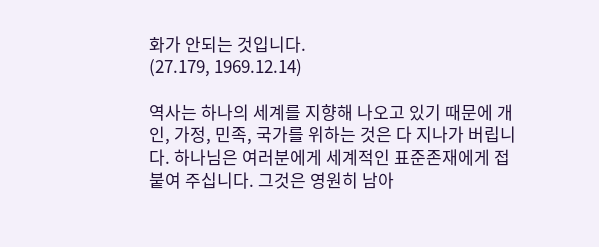화가 안되는 것입니다.
(27.179, 1969.12.14)

역사는 하나의 세계를 지향해 나오고 있기 때문에 개인, 가정, 민족, 국가를 위하는 것은 다 지나가 버립니다. 하나님은 여러분에게 세계적인 표준존재에게 접붙여 주십니다. 그것은 영원히 남아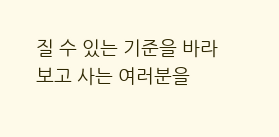질 수 있는 기준을 바라보고 사는 여러분을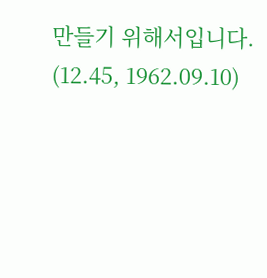만들기 위해서입니다.
(12.45, 1962.09.10)